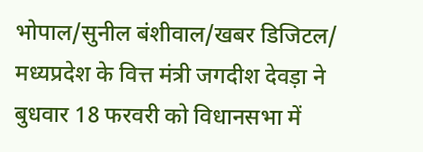भोपाल/सुनील बंशीवाल/खबर डिजिटल/ मध्यप्रदेश के वित्त मंत्री जगदीश देवड़ा ने बुधवार 18 फरवरी को विधानसभा में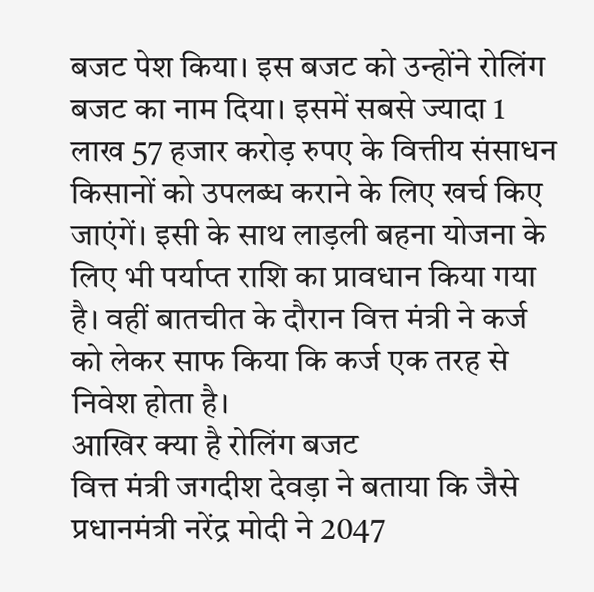बजट पेश किया। इस बजट को उन्होंने रोलिंग बजट का नाम दिया। इसमें सबसे ज्यादा 1 लाख 57 हजार करोड़ रुपए के वित्तीय संसाधन किसानों को उपलब्ध कराने के लिए खर्च किए जाएंगें। इसी के साथ लाड़ली बहना योजना के लिए भी पर्याप्त राशि का प्रावधान किया गया है। वहीं बातचीत के दौरान वित्त मंत्री ने कर्ज को लेकर साफ किया कि कर्ज एक तरह से निवेश होता है।
आखिर क्या है रोलिंग बजट
वित्त मंत्री जगदीश देवड़ा ने बताया कि जैसे प्रधानमंत्री नरेंद्र मोदी ने 2047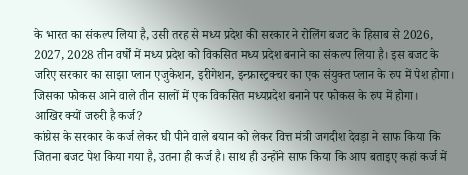के भारत का संकल्प लिया है, उसी तरह से मध्य प्रदेश की सरकार ने रोलिंग बजट के हिसाब से 2026, 2027, 2028 तीन वर्षों में मध्य प्रदेश को विकसित मध्य प्रदेश बनाने का संकल्प लिया है। इस बजट के जरिए सरकार का साझा प्लान एजुकेशन, इरीगेशन, इन्फ्रास्ट्रक्चर का एक संयुक्त प्लान के रुप में पेश होगा। जिसका फोकस आने वाले तीन सालों में एक विकसित मध्यप्रदेश बनाने पर फोकस के रुप में होगा।
आखिर क्यों जरुरी है कर्ज?
कांग्रेस के सरकार के कर्ज लेकर घी पीने वाले बयान को लेकर वित्त मंत्री जगदीश देवड़ा ने साफ किया कि जितना बजट पेश किया गया है, उतना ही कर्ज है। साथ ही उन्होंने साफ किया कि आप बताइए कहां कर्ज में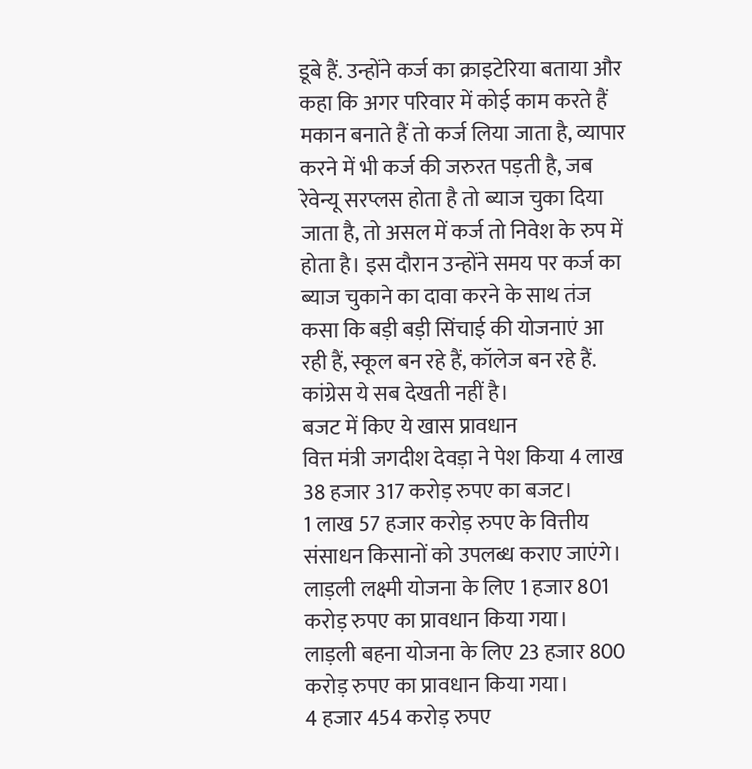डूबे हैं. उन्होंने कर्ज का क्राइटेरिया बताया और कहा कि अगर परिवार में कोई काम करते हैं मकान बनाते हैं तो कर्ज लिया जाता है, व्यापार करने में भी कर्ज की जरुरत पड़ती है, जब रेवेन्यू सरप्लस होता है तो ब्याज चुका दिया जाता है, तो असल में कर्ज तो निवेश के रुप में होता है। इस दौरान उन्होंने समय पर कर्ज का ब्याज चुकाने का दावा करने के साथ तंज कसा कि बड़ी बड़ी सिंचाई की योजनाएं आ रही हैं, स्कूल बन रहे हैं, कॉलेज बन रहे हैं. कांग्रेस ये सब देखती नहीं है।
बजट में किए ये खास प्रावधान
वित्त मंत्री जगदीश देवड़ा ने पेश किया 4 लाख 38 हजार 317 करोड़ रुपए का बजट।
1 लाख 57 हजार करोड़ रुपए के वित्तीय संसाधन किसानों को उपलब्ध कराए जाएंगे।
लाड़ली लक्ष्मी योजना के लिए 1 हजार 801 करोड़ रुपए का प्रावधान किया गया।
लाड़ली बहना योजना के लिए 23 हजार 800 करोड़ रुपए का प्रावधान किया गया।
4 हजार 454 करोड़ रुपए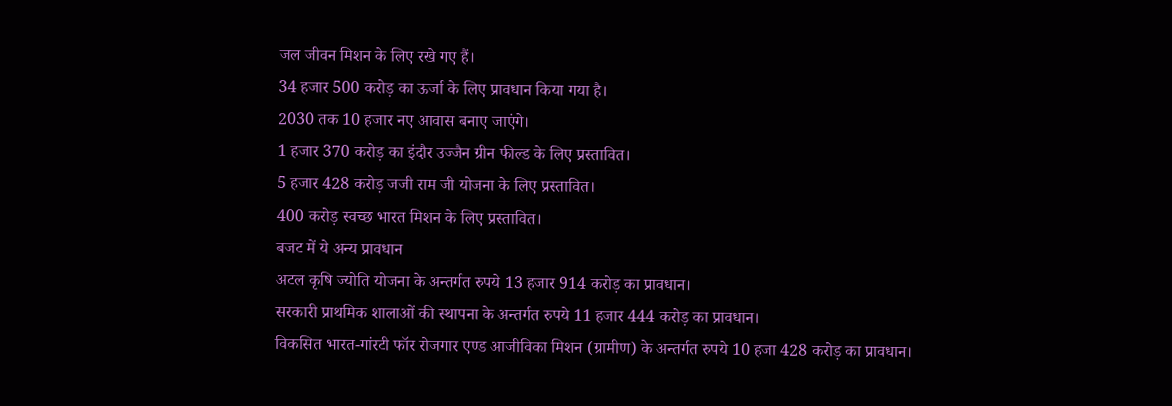जल जीवन मिशन के लिए रखे गए हैं।
34 हजार 500 करोड़ का ऊर्जा के लिए प्रावधान किया गया है।
2030 तक 10 हजार नए आवास बनाए जाएंगे।
1 हजार 370 करोड़ का इंदौर उज्जैन ग्रीन फील्ड के लिए प्रस्तावित।
5 हजार 428 करोड़ जजी राम जी योजना के लिए प्रस्तावित।
400 करोड़ स्वच्छ भारत मिशन के लिए प्रस्तावित।
बजट में ये अन्य प्रावधान
अटल कृषि ज्योति योजना के अन्तर्गत रुपये 13 हजार 914 करोड़ का प्रावधान।
सरकारी प्राथमिक शालाओं की स्थापना के अन्तर्गत रुपये 11 हजार 444 करोड़ का प्रावधान।
विकसित भारत-गांरटी फॉर रोजगार एण्ड आजीविका मिशन (ग्रामीण) के अन्तर्गत रुपये 10 हजा 428 करोड़ का प्रावधान।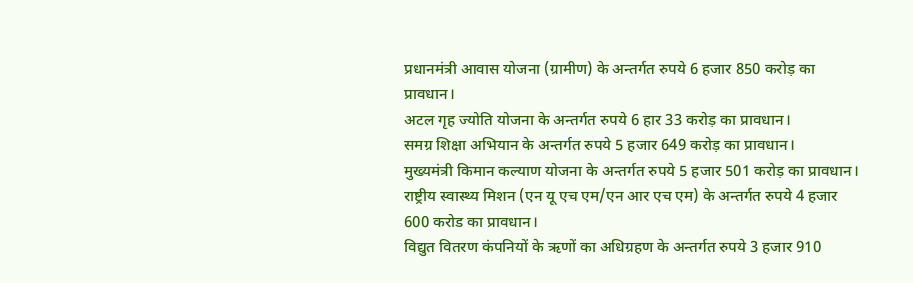प्रधानमंत्री आवास योजना (ग्रामीण) के अन्तर्गत रुपये 6 हजार 850 करोड़ का प्रावधान।
अटल गृह ज्योति योजना के अन्तर्गत रुपये 6 हार 33 करोड़ का प्रावधान।
समग्र शिक्षा अभियान के अन्तर्गत रुपये 5 हजार 649 करोड़ का प्रावधान।
मुख्यमंत्री किमान कल्याण योजना के अन्तर्गत रुपये 5 हजार 501 करोड़ का प्रावधान।
राष्ट्रीय स्वास्थ्य मिशन (एन यू एच एम/एन आर एच एम) के अन्तर्गत रुपये 4 हजार 600 करोड का प्रावधान।
विद्युत वितरण कंपनियों के ऋणों का अधिग्रहण के अन्तर्गत रुपये 3 हजार 910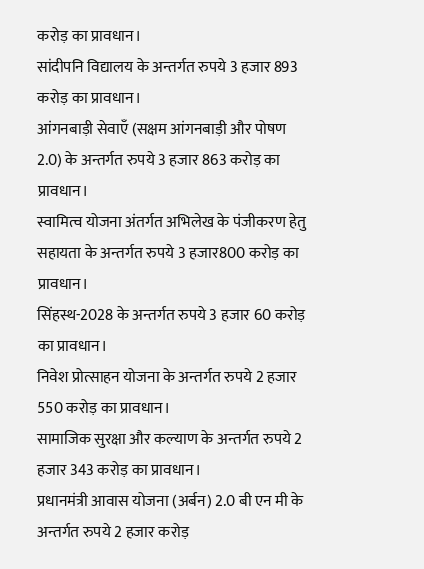करोड़ का प्रावधान।
सांदीपनि विद्यालय के अन्तर्गत रुपये 3 हजार 893 करोड़ का प्रावधान।
आंगनबाड़ी सेवाएँ (सक्षम आंगनबाड़ी और पोषण 2.0) के अन्तर्गत रुपये 3 हजार 863 करोड़ का प्रावधान।
स्वामित्व योजना अंतर्गत अभिलेख के पंजीकरण हेतु सहायता के अन्तर्गत रुपये 3 हजार800 करोड़ का प्रावधान।
सिंहस्थ-2028 के अन्तर्गत रुपये 3 हजार 60 करोड़ का प्रावधान।
निवेश प्रोत्साहन योजना के अन्तर्गत रुपये 2 हजार 550 करोड़ का प्रावधान।
सामाजिक सुरक्षा और कल्याण के अन्तर्गत रुपये 2 हजार 343 करोड़ का प्रावधान।
प्रधानमंत्री आवास योजना (अर्बन) 2.0 बी एन मी के अन्तर्गत रुपये 2 हजार करोड़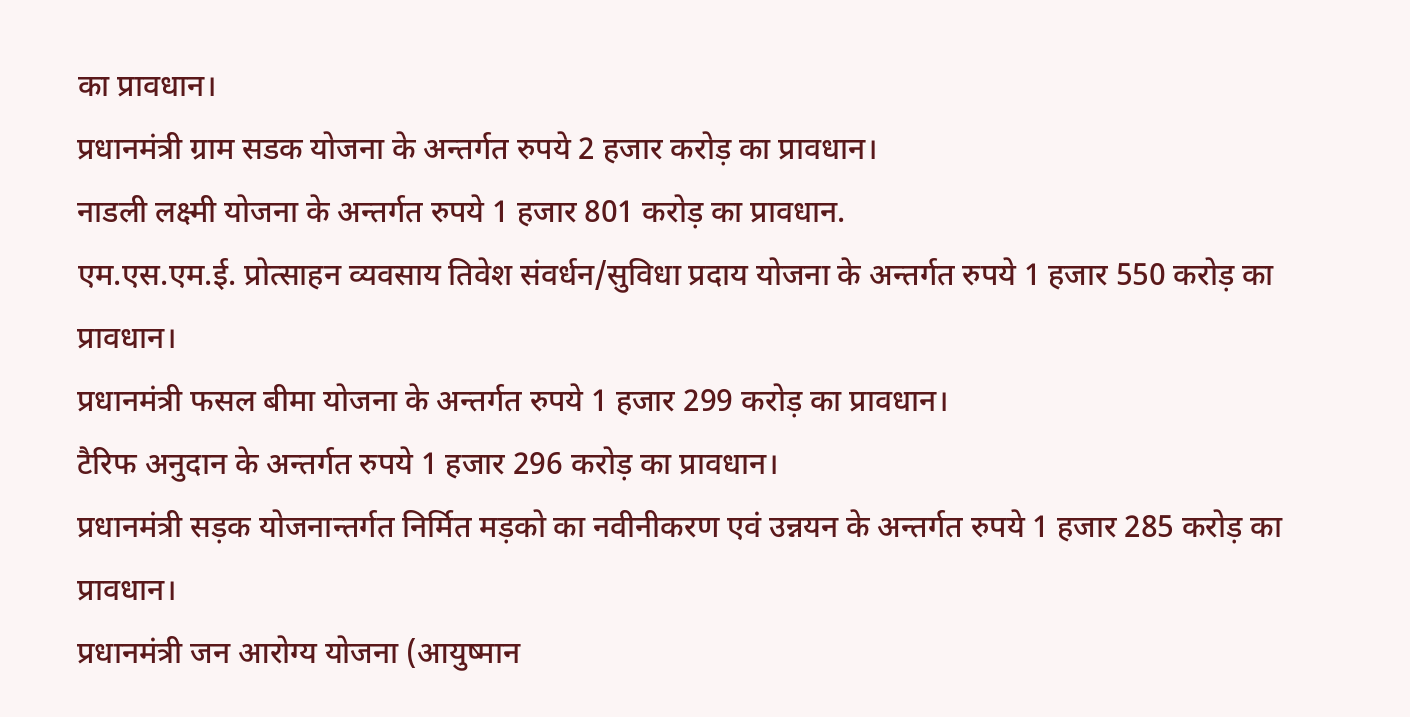का प्रावधान।
प्रधानमंत्री ग्राम सडक योजना के अन्तर्गत रुपये 2 हजार करोड़ का प्रावधान।
नाडली लक्ष्मी योजना के अन्तर्गत रुपये 1 हजार 801 करोड़ का प्रावधान.
एम.एस.एम.ई. प्रोत्साहन व्यवसाय तिवेश संवर्धन/सुविधा प्रदाय योजना के अन्तर्गत रुपये 1 हजार 550 करोड़ का प्रावधान।
प्रधानमंत्री फसल बीमा योजना के अन्तर्गत रुपये 1 हजार 299 करोड़ का प्रावधान।
टैरिफ अनुदान के अन्तर्गत रुपये 1 हजार 296 करोड़ का प्रावधान।
प्रधानमंत्री सड़क योजनान्तर्गत निर्मित मड़को का नवीनीकरण एवं उन्नयन के अन्तर्गत रुपये 1 हजार 285 करोड़ का प्रावधान।
प्रधानमंत्री जन आरोग्य योजना (आयुष्मान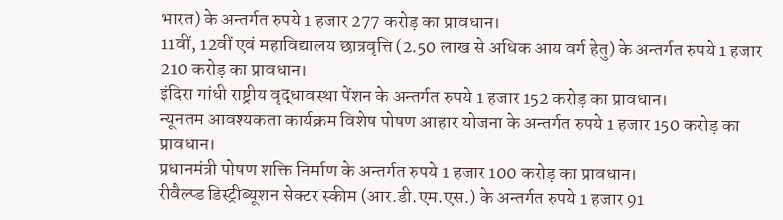भारत) के अन्तर्गत रुपये 1 हजार 277 करोड़ का प्रावधान।
11वीं, 12वीं एवं महाविद्यालय छात्रवृत्ति (2.50 लाख से अधिक आय वर्ग हेतु) के अन्तर्गत रुपये 1 हजार 210 करोड़ का प्रावधान।
इंदिरा गांधी राष्ट्रीय वृद्धावस्था पेंशन के अन्तर्गत रुपये 1 हजार 152 करोड़ का प्रावधान।
न्यूनतम आवश्यकता कार्यक्रम विशेष पोषण आहार योजना के अन्तर्गत रुपये 1 हजार 150 करोड़ का प्रावधान।
प्रधानमंत्री पोषण शक्ति निर्माण के अन्तर्गत रुपये 1 हजार 100 करोड़ का प्रावधान।
रीवैल्प्ड डिस्ट्रीब्यूशन सेक्टर स्कीम (आर.डी.एम.एस.) के अन्तर्गत रुपये 1 हजार 91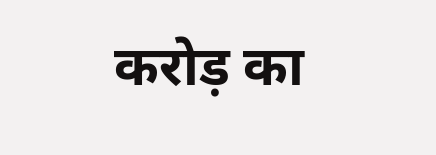करोड़ का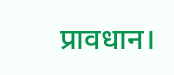प्रावधान।